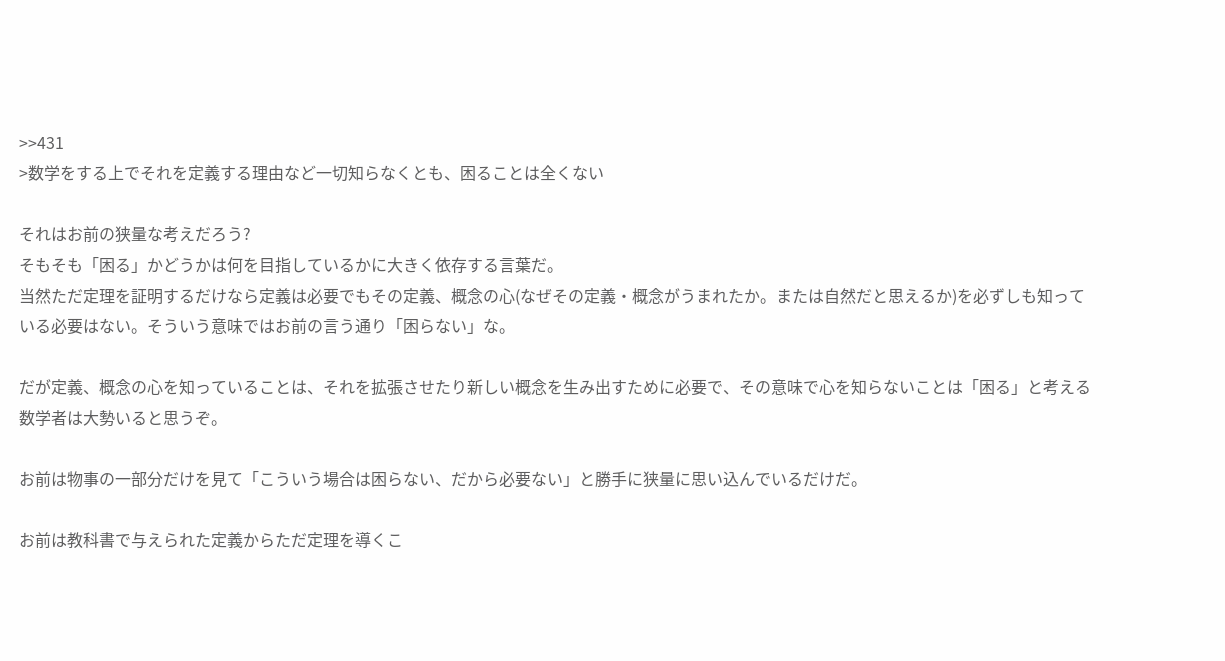>>431
>数学をする上でそれを定義する理由など一切知らなくとも、困ることは全くない

それはお前の狭量な考えだろう?
そもそも「困る」かどうかは何を目指しているかに大きく依存する言葉だ。
当然ただ定理を証明するだけなら定義は必要でもその定義、概念の心(なぜその定義・概念がうまれたか。または自然だと思えるか)を必ずしも知っている必要はない。そういう意味ではお前の言う通り「困らない」な。

だが定義、概念の心を知っていることは、それを拡張させたり新しい概念を生み出すために必要で、その意味で心を知らないことは「困る」と考える数学者は大勢いると思うぞ。

お前は物事の一部分だけを見て「こういう場合は困らない、だから必要ない」と勝手に狭量に思い込んでいるだけだ。

お前は教科書で与えられた定義からただ定理を導くこ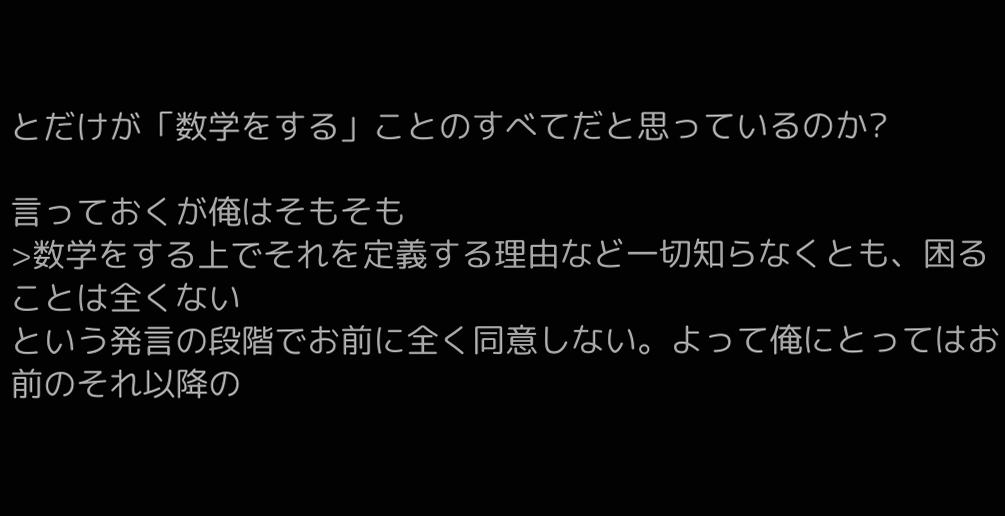とだけが「数学をする」ことのすべてだと思っているのか?

言っておくが俺はそもそも
>数学をする上でそれを定義する理由など一切知らなくとも、困ることは全くない
という発言の段階でお前に全く同意しない。よって俺にとってはお前のそれ以降の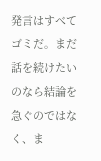発言はすべてゴミだ。まだ話を続けたいのなら結論を急ぐのではなく、ま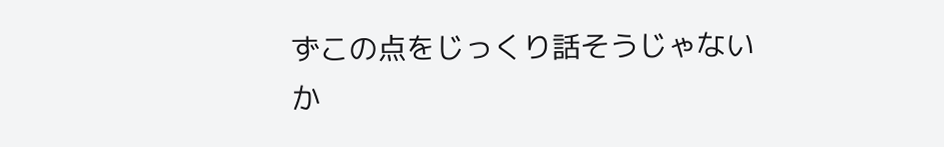ずこの点をじっくり話そうじゃないか